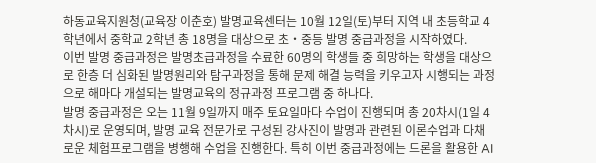하동교육지원청(교육장 이춘호) 발명교육센터는 10월 12일(토)부터 지역 내 초등학교 4학년에서 중학교 2학년 총 18명을 대상으로 초‧중등 발명 중급과정을 시작하였다.
이번 발명 중급과정은 발명초급과정을 수료한 60명의 학생들 중 희망하는 학생을 대상으로 한층 더 심화된 발명원리와 탐구과정을 통해 문제 해결 능력을 키우고자 시행되는 과정으로 해마다 개설되는 발명교육의 정규과정 프로그램 중 하나다.
발명 중급과정은 오는 11월 9일까지 매주 토요일마다 수업이 진행되며 총 20차시(1일 4차시)로 운영되며, 발명 교육 전문가로 구성된 강사진이 발명과 관련된 이론수업과 다채로운 체험프로그램을 병행해 수업을 진행한다. 특히 이번 중급과정에는 드론을 활용한 AI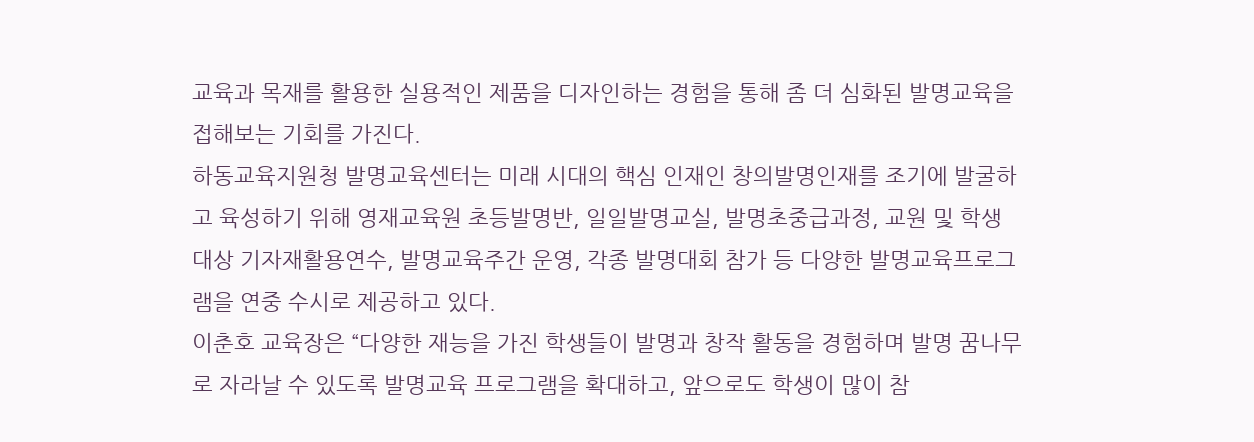교육과 목재를 활용한 실용적인 제품을 디자인하는 경험을 통해 좀 더 심화된 발명교육을 접해보는 기회를 가진다.
하동교육지원청 발명교육센터는 미래 시대의 핵심 인재인 창의발명인재를 조기에 발굴하고 육성하기 위해 영재교육원 초등발명반, 일일발명교실, 발명초중급과정, 교원 및 학생 대상 기자재활용연수, 발명교육주간 운영, 각종 발명대회 참가 등 다양한 발명교육프로그램을 연중 수시로 제공하고 있다.
이춘호 교육장은 “다양한 재능을 가진 학생들이 발명과 창작 활동을 경험하며 발명 꿈나무로 자라날 수 있도록 발명교육 프로그램을 확대하고, 앞으로도 학생이 많이 참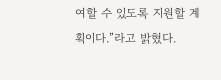여할 수 있도록 지원할 계획이다.”라고 밝혔다.